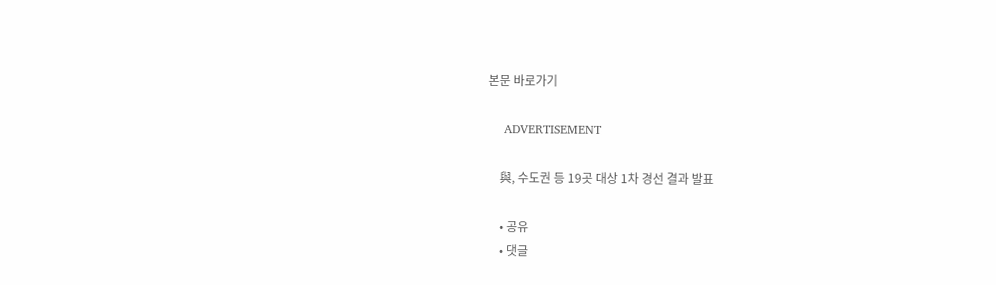본문 바로가기

    ADVERTISEMENT

    與, 수도권 등 19곳 대상 1차 경선 결과 발표

    • 공유
    • 댓글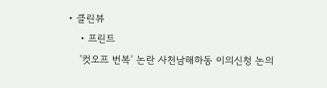• 클린뷰
    • 프린트
    '컷오프 번복' 논란 사천남해하동 이의신청 논의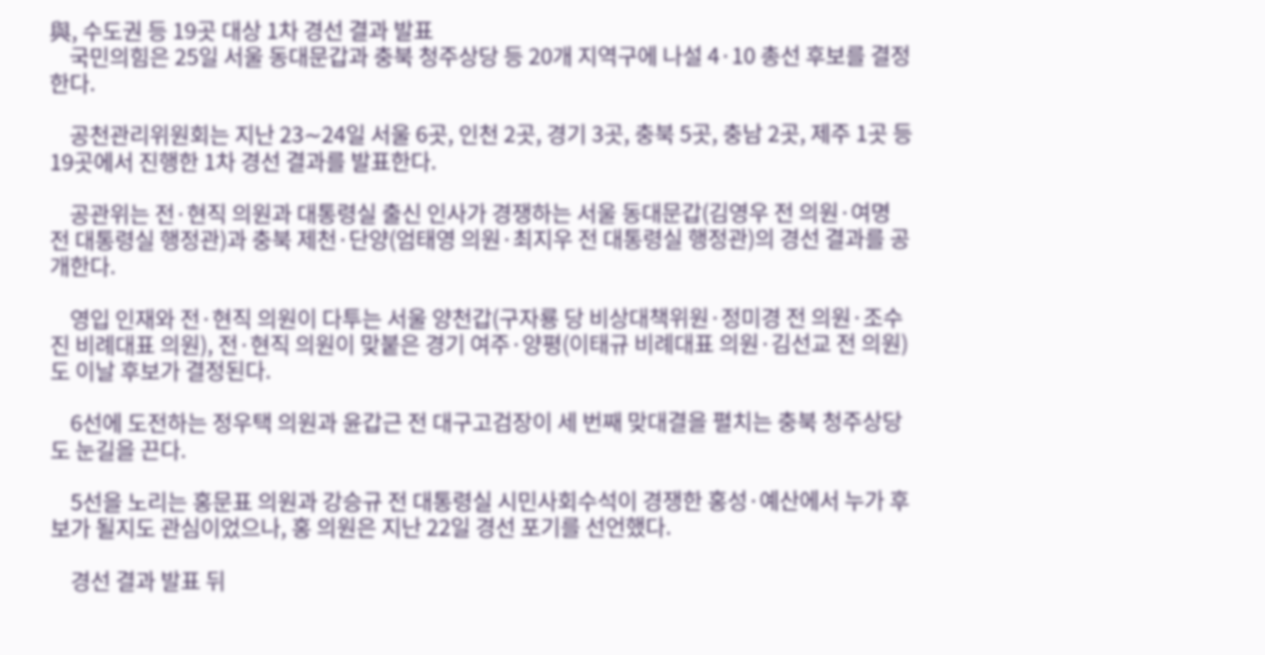與, 수도권 등 19곳 대상 1차 경선 결과 발표
    국민의힘은 25일 서울 동대문갑과 충북 청주상당 등 20개 지역구에 나설 4·10 총선 후보를 결정한다.

    공천관리위원회는 지난 23∼24일 서울 6곳, 인천 2곳, 경기 3곳, 충북 5곳, 충남 2곳, 제주 1곳 등 19곳에서 진행한 1차 경선 결과를 발표한다.

    공관위는 전·현직 의원과 대통령실 출신 인사가 경쟁하는 서울 동대문갑(김영우 전 의원·여명 전 대통령실 행정관)과 충북 제천·단양(엄태영 의원·최지우 전 대통령실 행정관)의 경선 결과를 공개한다.

    영입 인재와 전·현직 의원이 다투는 서울 양천갑(구자룡 당 비상대책위원·정미경 전 의원·조수진 비례대표 의원), 전·현직 의원이 맞붙은 경기 여주·양평(이태규 비례대표 의원·김선교 전 의원)도 이날 후보가 결정된다.

    6선에 도전하는 정우택 의원과 윤갑근 전 대구고검장이 세 번째 맞대결을 펼치는 충북 청주상당도 눈길을 끈다.

    5선을 노리는 홍문표 의원과 강승규 전 대통령실 시민사회수석이 경쟁한 홍성·예산에서 누가 후보가 될지도 관심이었으나, 홍 의원은 지난 22일 경선 포기를 선언했다.

    경선 결과 발표 뒤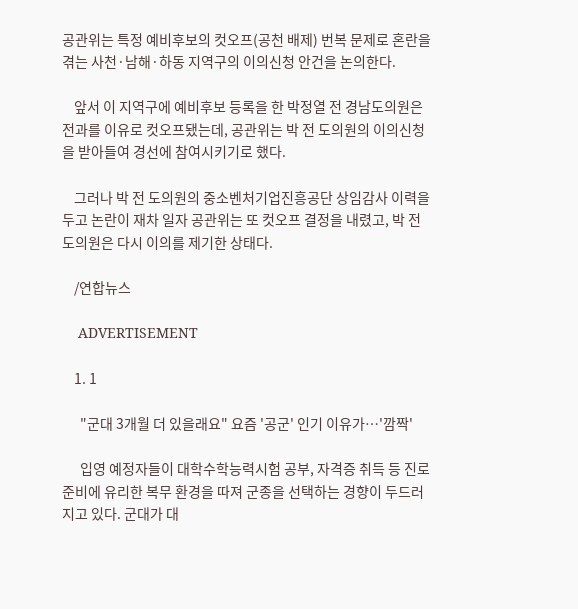공관위는 특정 예비후보의 컷오프(공천 배제) 번복 문제로 혼란을 겪는 사천·남해·하동 지역구의 이의신청 안건을 논의한다.

    앞서 이 지역구에 예비후보 등록을 한 박정열 전 경남도의원은 전과를 이유로 컷오프됐는데, 공관위는 박 전 도의원의 이의신청을 받아들여 경선에 참여시키기로 했다.

    그러나 박 전 도의원의 중소벤처기업진흥공단 상임감사 이력을 두고 논란이 재차 일자 공관위는 또 컷오프 결정을 내렸고, 박 전 도의원은 다시 이의를 제기한 상태다.

    /연합뉴스

    ADVERTISEMENT

    1. 1

      "군대 3개월 더 있을래요" 요즘 '공군' 인기 이유가…'깜짝'

      입영 예정자들이 대학수학능력시험 공부, 자격증 취득 등 진로 준비에 유리한 복무 환경을 따져 군종을 선택하는 경향이 두드러지고 있다. 군대가 대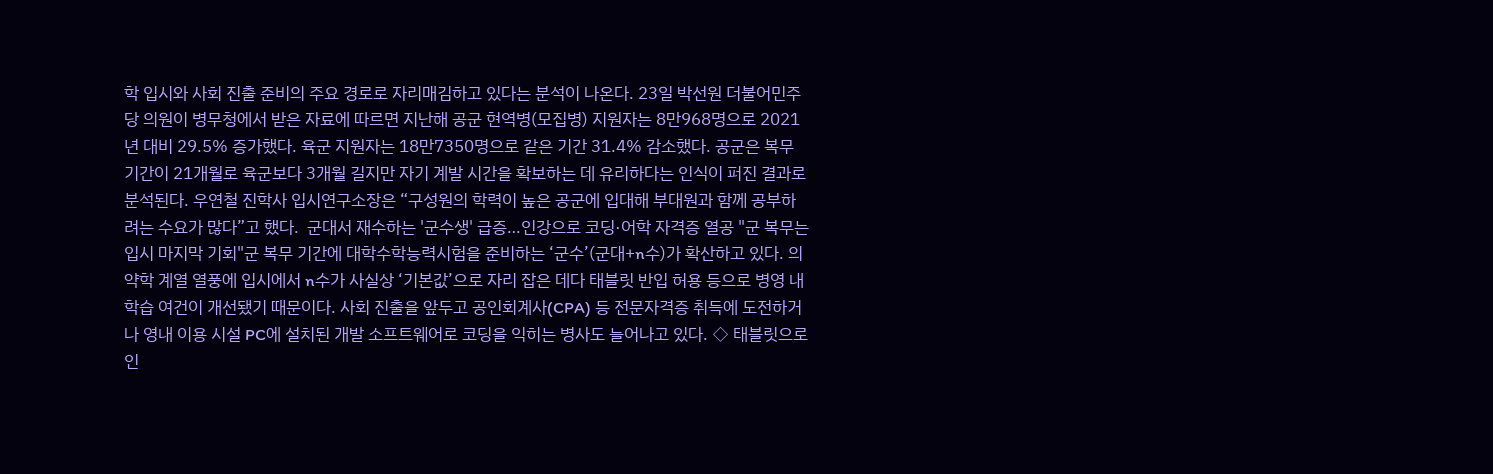학 입시와 사회 진출 준비의 주요 경로로 자리매김하고 있다는 분석이 나온다. 23일 박선원 더불어민주당 의원이 병무청에서 받은 자료에 따르면 지난해 공군 현역병(모집병) 지원자는 8만968명으로 2021년 대비 29.5% 증가했다. 육군 지원자는 18만7350명으로 같은 기간 31.4% 감소했다. 공군은 복무 기간이 21개월로 육군보다 3개월 길지만 자기 계발 시간을 확보하는 데 유리하다는 인식이 퍼진 결과로 분석된다. 우연철 진학사 입시연구소장은 “구성원의 학력이 높은 공군에 입대해 부대원과 함께 공부하려는 수요가 많다”고 했다.  군대서 재수하는 '군수생' 급증…인강으로 코딩·어학 자격증 열공 "군 복무는 입시 마지막 기회"군 복무 기간에 대학수학능력시험을 준비하는 ‘군수’(군대+n수)가 확산하고 있다. 의약학 계열 열풍에 입시에서 n수가 사실상 ‘기본값’으로 자리 잡은 데다 태블릿 반입 허용 등으로 병영 내 학습 여건이 개선됐기 때문이다. 사회 진출을 앞두고 공인회계사(CPA) 등 전문자격증 취득에 도전하거나 영내 이용 시설 PC에 설치된 개발 소프트웨어로 코딩을 익히는 병사도 늘어나고 있다. ◇ 태블릿으로 인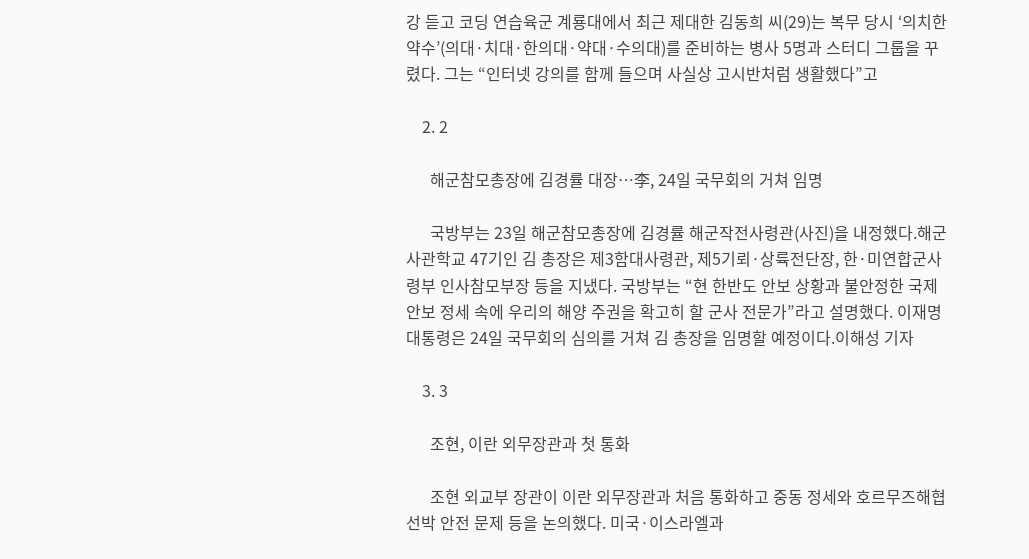강 듣고 코딩 연습육군 계룡대에서 최근 제대한 김동희 씨(29)는 복무 당시 ‘의치한약수’(의대·치대·한의대·약대·수의대)를 준비하는 병사 5명과 스터디 그룹을 꾸렸다. 그는 “인터넷 강의를 함께 들으며 사실상 고시반처럼 생활했다”고

    2. 2

      해군참모총장에 김경률 대장…李, 24일 국무회의 거쳐 임명

      국방부는 23일 해군참모총장에 김경률 해군작전사령관(사진)을 내정했다.해군사관학교 47기인 김 총장은 제3함대사령관, 제5기뢰·상륙전단장, 한·미연합군사령부 인사참모부장 등을 지냈다. 국방부는 “현 한반도 안보 상황과 불안정한 국제안보 정세 속에 우리의 해양 주권을 확고히 할 군사 전문가”라고 설명했다. 이재명 대통령은 24일 국무회의 심의를 거쳐 김 총장을 임명할 예정이다.이해성 기자

    3. 3

      조현, 이란 외무장관과 첫 통화

      조현 외교부 장관이 이란 외무장관과 처음 통화하고 중동 정세와 호르무즈해협 선박 안전 문제 등을 논의했다. 미국·이스라엘과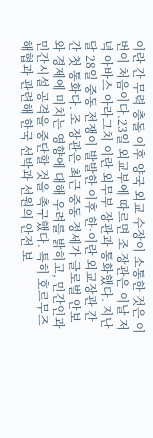이란 간 무력 충돌 이후 양국 외교 수장이 소통한 것은 이번이 처음이다.23일 외교부에 따르면 조 장관은 이날 저녁 아바스 아라그치 이란 외무부 장관과 통화했다. 지난달 28일 중동 전쟁이 발발한 이후 한·이란 외교장관 간 간 첫 통화다. 조 장관은 최근 중동 정세가 글로벌 안보와 경제에 미치는 영향에 대해 우려를 밝히고, 민간인과 민간시설 공격을 중단할 것을 촉구했다. 특히 호르무즈해협과 관련해 한국 선박과 선원의 안전 보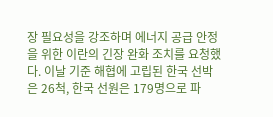장 필요성을 강조하며 에너지 공급 안정을 위한 이란의 긴장 완화 조치를 요청했다. 이날 기준 해협에 고립된 한국 선박은 26척, 한국 선원은 179명으로 파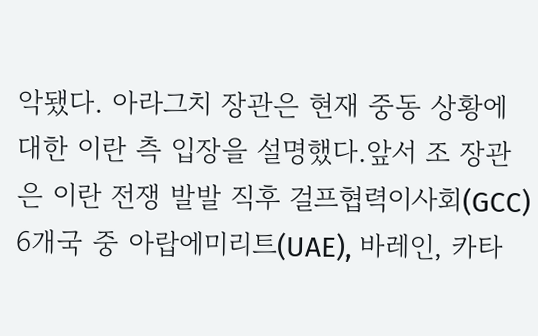악됐다. 아라그치 장관은 현재 중동 상황에 대한 이란 측 입장을 설명했다.앞서 조 장관은 이란 전쟁 발발 직후 걸프협력이사회(GCC) 6개국 중 아랍에미리트(UAE), 바레인, 카타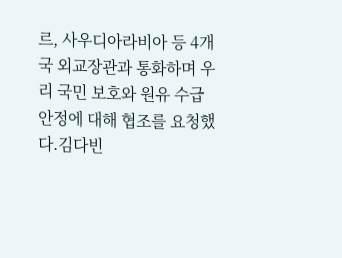르, 사우디아라비아 등 4개국 외교장관과 통화하며 우리 국민 보호와 원유 수급 안정에 대해 협조를 요청했다.김다빈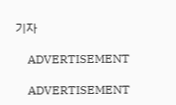기자

    ADVERTISEMENT

    ADVERTISEMENT